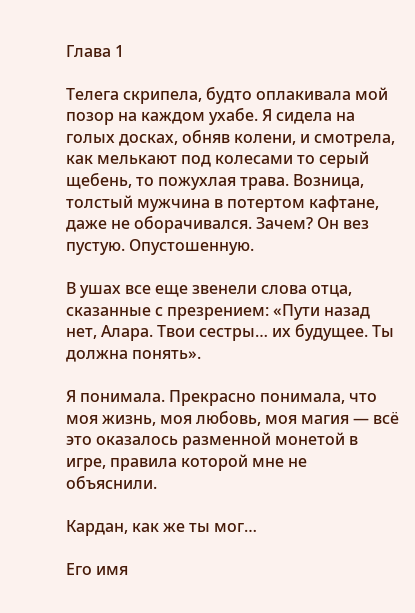Глава 1

Телега скрипела, будто оплакивала мой позор на каждом ухабе. Я сидела на голых досках, обняв колени, и смотрела, как мелькают под колесами то серый щебень, то пожухлая трава. Возница, толстый мужчина в потертом кафтане, даже не оборачивался. Зачем? Он вез пустую. Опустошенную.

В ушах все еще звенели слова отца, сказанные с презрением: «Пути назад нет, Алара. Твои сестры… их будущее. Ты должна понять».

Я понимала. Прекрасно понимала, что моя жизнь, моя любовь, моя магия — всё это оказалось разменной монетой в игре, правила которой мне не объяснили.

Кардан, как же ты мог…

Его имя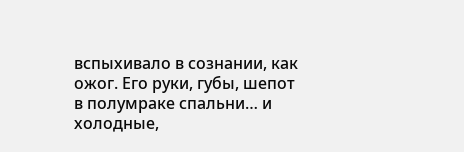вспыхивало в сознании, как ожог. Его руки, губы, шепот в полумраке спальни… и холодные,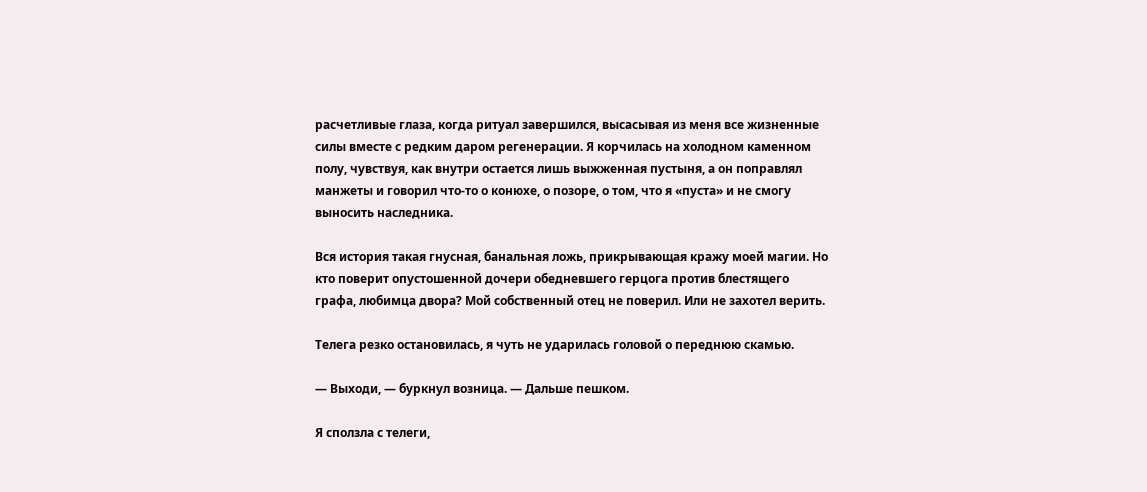расчетливые глаза, когда ритуал завершился, высасывая из меня все жизненные силы вместе с редким даром регенерации. Я корчилась на холодном каменном полу, чувствуя, как внутри остается лишь выжженная пустыня, а он поправлял манжеты и говорил что-то о конюхе, о позоре, о том, что я «пуста» и не смогу выносить наследника.

Вся история такая гнусная, банальная ложь, прикрывающая кражу моей магии. Но кто поверит опустошенной дочери обедневшего герцога против блестящего графа, любимца двора? Мой собственный отец не поверил. Или не захотел верить.

Телега резко остановилась, я чуть не ударилась головой о переднюю скамью.

— Выходи, — буркнул возница. — Дальше пешком.

Я сползла с телеги,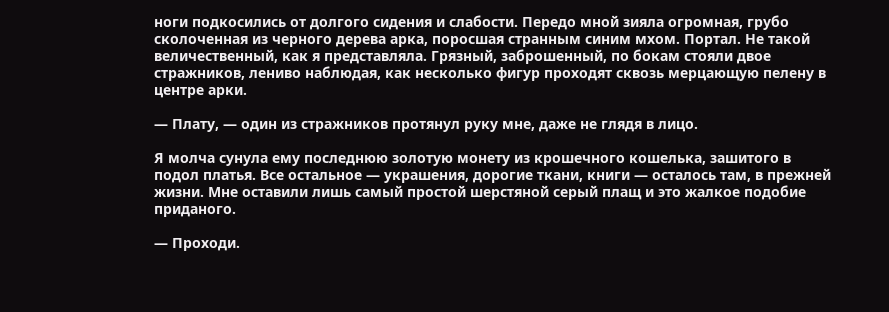ноги подкосились от долгого сидения и слабости. Передо мной зияла огромная, грубо сколоченная из черного дерева арка, поросшая странным синим мхом. Портал. Не такой величественный, как я представляла. Грязный, заброшенный, по бокам стояли двое стражников, лениво наблюдая, как несколько фигур проходят сквозь мерцающую пелену в центре арки.

— Плату, — один из стражников протянул руку мне, даже не глядя в лицо.

Я молча сунула ему последнюю золотую монету из крошечного кошелька, зашитого в подол платья. Все остальное — украшения, дорогие ткани, книги — осталось там, в прежней жизни. Мне оставили лишь самый простой шерстяной серый плащ и это жалкое подобие приданого.

— Проходи.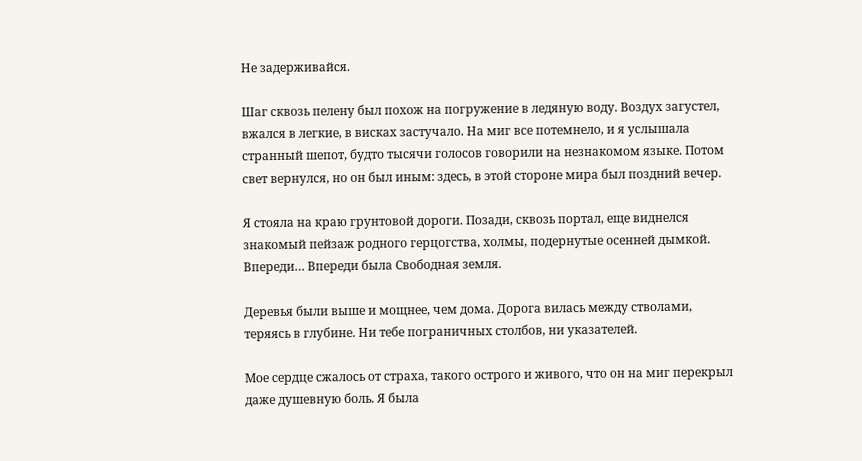Не задерживайся.

Шаг сквозь пелену был похож на погружение в ледяную воду. Воздух загустел, вжался в легкие, в висках застучало. На миг все потемнело, и я услышала странный шепот, будто тысячи голосов говорили на незнакомом языке. Потом свет вернулся, но он был иным: здесь, в этой стороне мира был поздний вечер.

Я стояла на краю грунтовой дороги. Позади, сквозь портал, еще виднелся знакомый пейзаж родного герцогства, холмы, подернутые осенней дымкой. Впереди… Впереди была Свободная земля.

Деревья были выше и мощнее, чем дома. Дорога вилась между стволами, теряясь в глубине. Ни тебе пограничных столбов, ни указателей.

Мое сердце сжалось от страха, такого острого и живого, что он на миг перекрыл даже душевную боль. Я была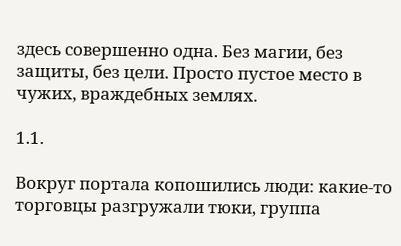здесь совершенно одна. Без магии, без защиты, без цели. Просто пустое место в чужих, враждебных землях.

1.1.

Вокруг портала копошились люди: какие-то торговцы разгружали тюки, группа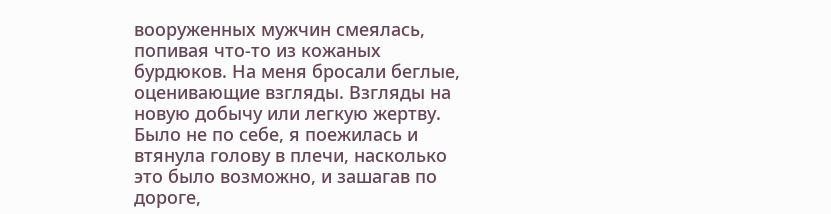вооруженных мужчин смеялась, попивая что-то из кожаных бурдюков. На меня бросали беглые, оценивающие взгляды. Взгляды на новую добычу или легкую жертву. Было не по себе, я поежилась и втянула голову в плечи, насколько это было возможно, и зашагав по дороге,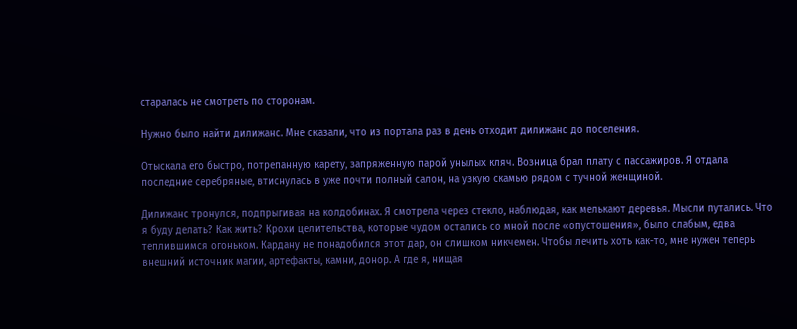старалась не смотреть по сторонам.

Нужно было найти дилижанс. Мне сказали, что из портала раз в день отходит дилижанс до поселения.

Отыскала его быстро, потрепанную карету, запряженную парой унылых кляч. Возница брал плату с пассажиров. Я отдала последние серебряные, втиснулась в уже почти полный салон, на узкую скамью рядом с тучной женщиной.

Дилижанс тронулся, подпрыгивая на колдобинах. Я смотрела через стекло, наблюдая, как мелькают деревья. Мысли путались. Что я буду делать? Как жить? Крохи целительства, которые чудом остались со мной после «опустошения», было слабым, едва теплившимся огоньком. Кардану не понадобился этот дар, он слишком никчемен. Чтобы лечить хоть как-то, мне нужен теперь внешний источник магии, артефакты, камни, донор. А где я, нищая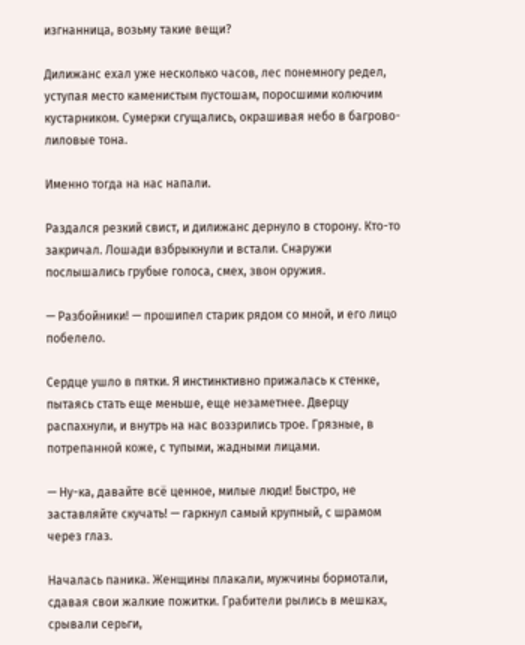изгнанница, возьму такие вещи?

Дилижанс ехал уже несколько часов, лес понемногу редел, уступая место каменистым пустошам, поросшими колючим кустарником. Сумерки сгущались, окрашивая небо в багрово-лиловые тона.

Именно тогда на нас напали.

Раздался резкий свист, и дилижанс дернуло в сторону. Кто-то закричал. Лошади взбрыкнули и встали. Снаружи послышались грубые голоса, смех, звон оружия.

— Разбойники! — прошипел старик рядом со мной, и его лицо побелело.

Сердце ушло в пятки. Я инстинктивно прижалась к стенке, пытаясь стать еще меньше, еще незаметнее. Дверцу распахнули, и внутрь на нас воззрились трое. Грязные, в потрепанной коже, с тупыми, жадными лицами.

— Ну-ка, давайте всё ценное, милые люди! Быстро, не заставляйте скучать! — гаркнул самый крупный, с шрамом через глаз.

Началась паника. Женщины плакали, мужчины бормотали, сдавая свои жалкие пожитки. Грабители рылись в мешках, срывали серьги,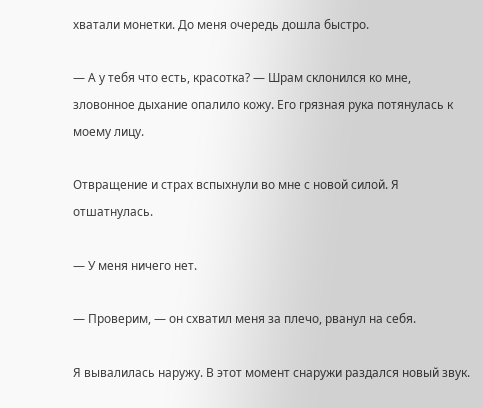хватали монетки. До меня очередь дошла быстро.

— А у тебя что есть, красотка? — Шрам склонился ко мне, зловонное дыхание опалило кожу. Его грязная рука потянулась к моему лицу.

Отвращение и страх вспыхнули во мне с новой силой. Я отшатнулась.

— У меня ничего нет.

— Проверим, — он схватил меня за плечо, рванул на себя.

Я вывалилась наружу. В этот момент снаружи раздался новый звук.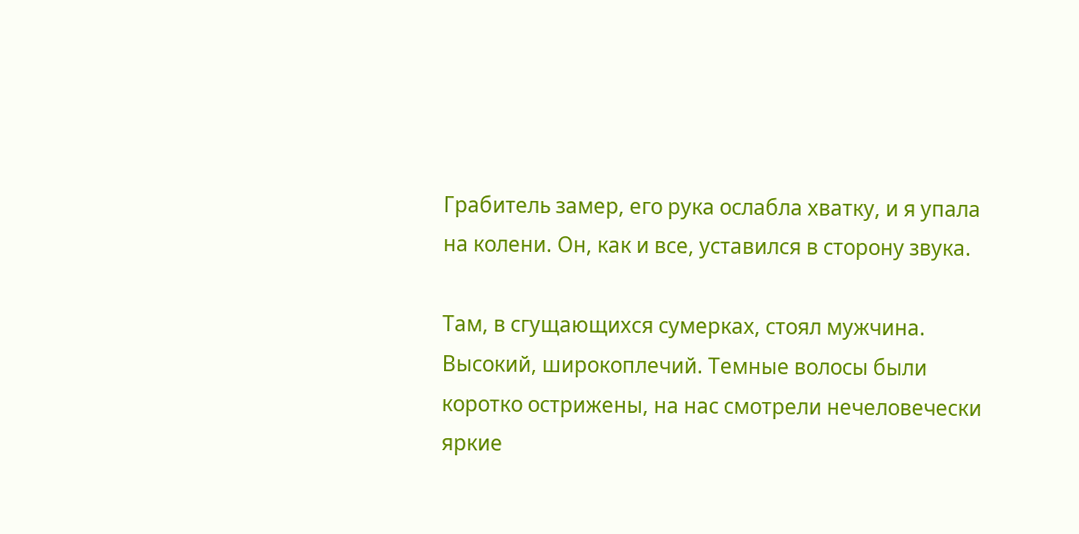Грабитель замер, его рука ослабла хватку, и я упала на колени. Он, как и все, уставился в сторону звука.

Там, в сгущающихся сумерках, стоял мужчина. Высокий, широкоплечий. Темные волосы были коротко острижены, на нас смотрели нечеловечески яркие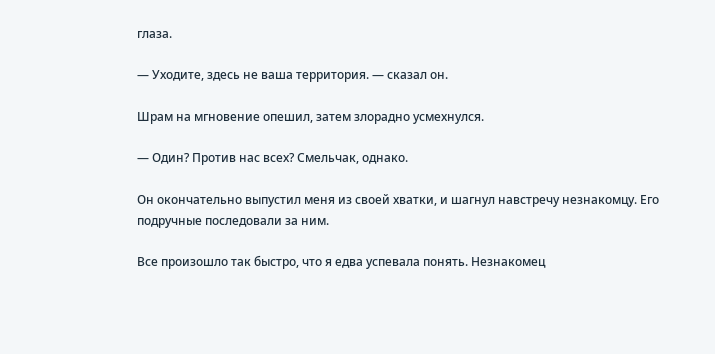глаза.

— Уходите, здесь не ваша территория. — сказал он.

Шрам на мгновение опешил, затем злорадно усмехнулся.

— Один? Против нас всех? Смельчак, однако.

Он окончательно выпустил меня из своей хватки, и шагнул навстречу незнакомцу. Его подручные последовали за ним.

Все произошло так быстро, что я едва успевала понять. Незнакомец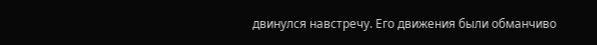двинулся навстречу. Его движения были обманчиво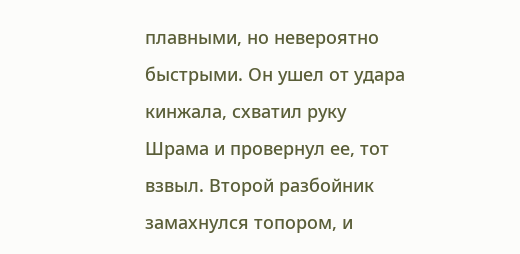плавными, но невероятно быстрыми. Он ушел от удара кинжала, схватил руку Шрама и провернул ее, тот взвыл. Второй разбойник замахнулся топором, и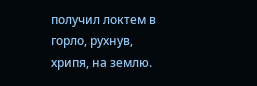получил локтем в горло, рухнув, хрипя, на землю.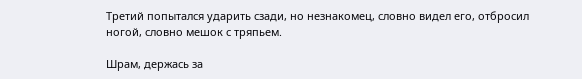Третий попытался ударить сзади, но незнакомец, словно видел его, отбросил ногой, словно мешок с тряпьем.

Шрам, держась за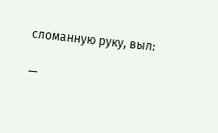сломанную руку, выл:

—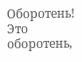Оборотень! Это оборотень,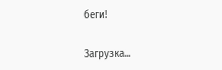беги!

Загрузка...